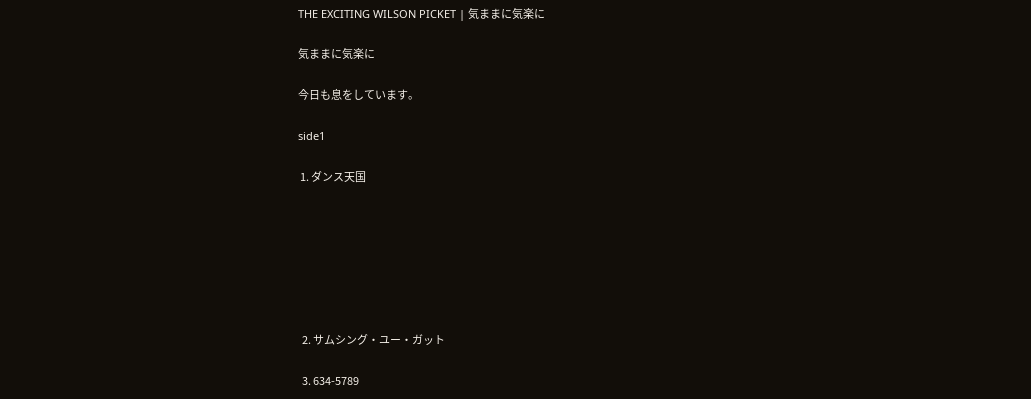THE EXCITING WILSON PICKET | 気ままに気楽に

気ままに気楽に

今日も息をしています。

side1

 1. ダンス天国







  2. サムシング・ユー・ガット

  3. 634-5789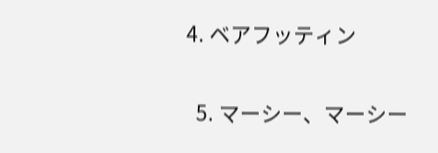4. ベアフッティン

  5. マーシー、マーシー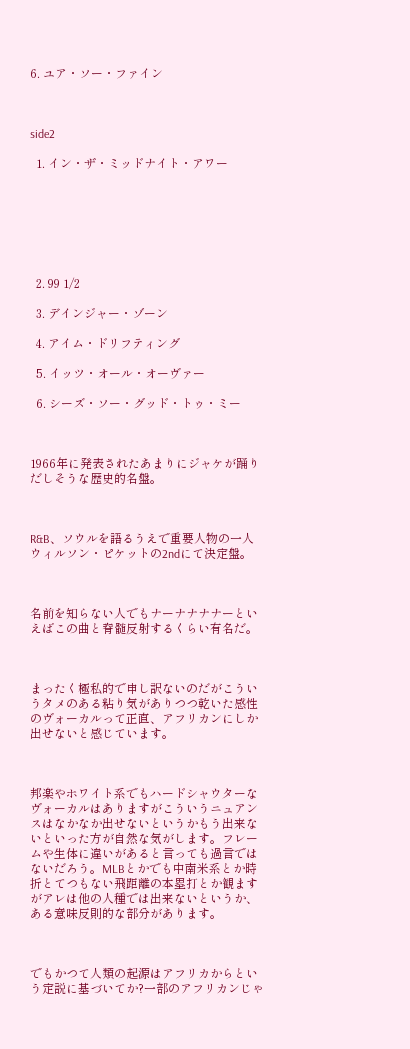6. ユア・ソー・ファイン



side2

  1. イン・ザ・ミッドナイト・アワー







  2. 99 1/2

  3. デインジャー・ゾーン

  4. アイム・ドリフティング

  5. イッツ・オール・オーヴァー

  6. シーズ・ソー・グッド・トゥ・ミー



1966年に発表されたあまりにジャケが踊りだしそうな歴史的名盤。



R&B、ソウルを語るうえで重要人物の一人ウィルソン・ピケットの2ndにて決定盤。



名前を知らない人でもナーナナナナーといえばこの曲と脊髄反射するくらい有名だ。



まったく極私的で申し訳ないのだがこういうタメのある粘り気がありつつ乾いた感性のヴォーカルって正直、アフリカンにしか出せないと感じています。



邦楽やホワイト系でもハードシャウターなヴォーカルはありますがこういうニュアンスはなかなか出せないというかもう出来ないといった方が自然な気がします。フレームや生体に違いがあると言っても過言ではないだろう。MLBとかでも中南米系とか時折とてつもない飛距離の本塁打とか観ますがアレは他の人種では出来ないというか、ある意味反則的な部分があります。



でもかつて人類の起源はアフリカからという定説に基づいてか?一部のアフリカンじゃ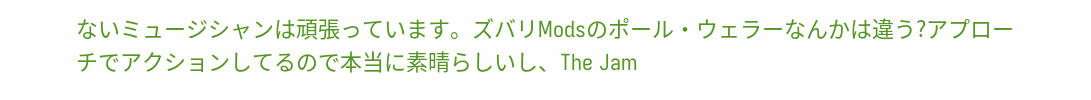ないミュージシャンは頑張っています。ズバリModsのポール・ウェラーなんかは違う?アプローチでアクションしてるので本当に素晴らしいし、The Jam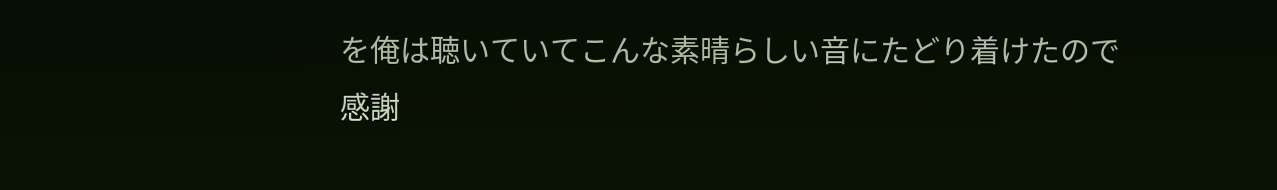を俺は聴いていてこんな素晴らしい音にたどり着けたので感謝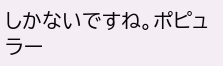しかないですね。ポピュラー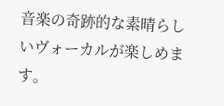音楽の奇跡的な素晴らしいヴォーカルが楽しめます。